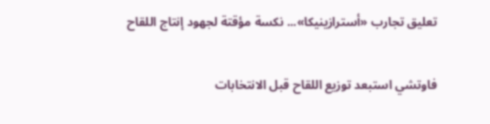تعليق تجارب «أسترازينيكا»... نكسة مؤقتة لجهود إنتاج اللقاح

فاوتشي استبعد توزيع اللقاح قبل الانتخابات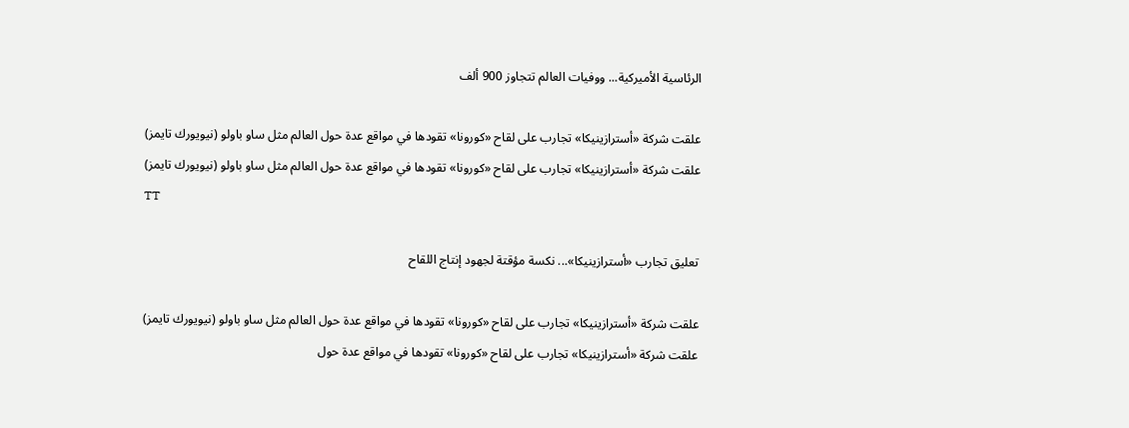الرئاسية الأميركية... ووفيات العالم تتجاوز 900 ألف

علقت شركة «أسترازينيكا» تجارب على لقاح «كورونا» تقودها في مواقع عدة حول العالم مثل ساو باولو (نيويورك تايمز)
علقت شركة «أسترازينيكا» تجارب على لقاح «كورونا» تقودها في مواقع عدة حول العالم مثل ساو باولو (نيويورك تايمز)
TT

تعليق تجارب «أسترازينيكا»... نكسة مؤقتة لجهود إنتاج اللقاح

علقت شركة «أسترازينيكا» تجارب على لقاح «كورونا» تقودها في مواقع عدة حول العالم مثل ساو باولو (نيويورك تايمز)
علقت شركة «أسترازينيكا» تجارب على لقاح «كورونا» تقودها في مواقع عدة حول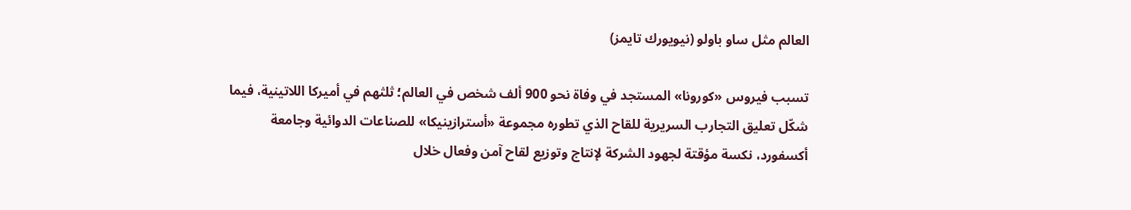العالم مثل ساو باولو (نيويورك تايمز)

تسبب فيروس «كورونا» المستجد في وفاة نحو 900 ألف شخص في العالم؛ ثلثهم في أميركا اللاتينية، فيما شكّل تعليق التجارب السريرية للقاح الذي تطوره مجموعة «أسترازينيكا» للصناعات الدوائية وجامعة أكسفورد، نكسة مؤقتة لجهود الشركة لإنتاج وتوزيع لقاح آمن وفعال خلال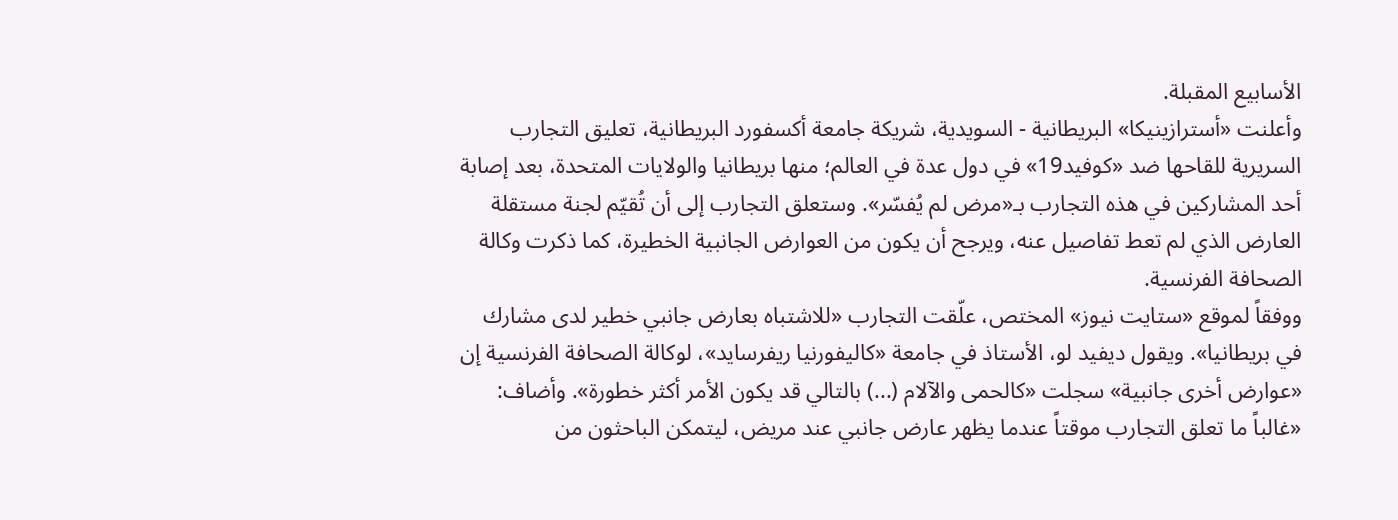الأسابيع المقبلة.
وأعلنت «أسترازينيكا» البريطانية - السويدية، شريكة جامعة أكسفورد البريطانية، تعليق التجارب السريرية للقاحها ضد «كوفيد19» في دول عدة في العالم؛ منها بريطانيا والولايات المتحدة، بعد إصابة أحد المشاركين في هذه التجارب بـ«مرض لم يُفسّر». وستعلق التجارب إلى أن تُقيّم لجنة مستقلة العارض الذي لم تعط تفاصيل عنه، ويرجح أن يكون من العوارض الجانبية الخطيرة، كما ذكرت وكالة الصحافة الفرنسية.
ووفقاً لموقع «ستايت نيوز» المختص، علّقت التجارب «للاشتباه بعارض جانبي خطير لدى مشارك في بريطانيا». ويقول ديفيد لو، الأستاذ في جامعة «كاليفورنيا ريفرسايد»، لوكالة الصحافة الفرنسية إن «عوارض أخرى جانبية» سجلت «كالحمى والآلام (...) بالتالي قد يكون الأمر أكثر خطورة». وأضاف: «غالباً ما تعلق التجارب موقتاً عندما يظهر عارض جانبي عند مريض، ليتمكن الباحثون من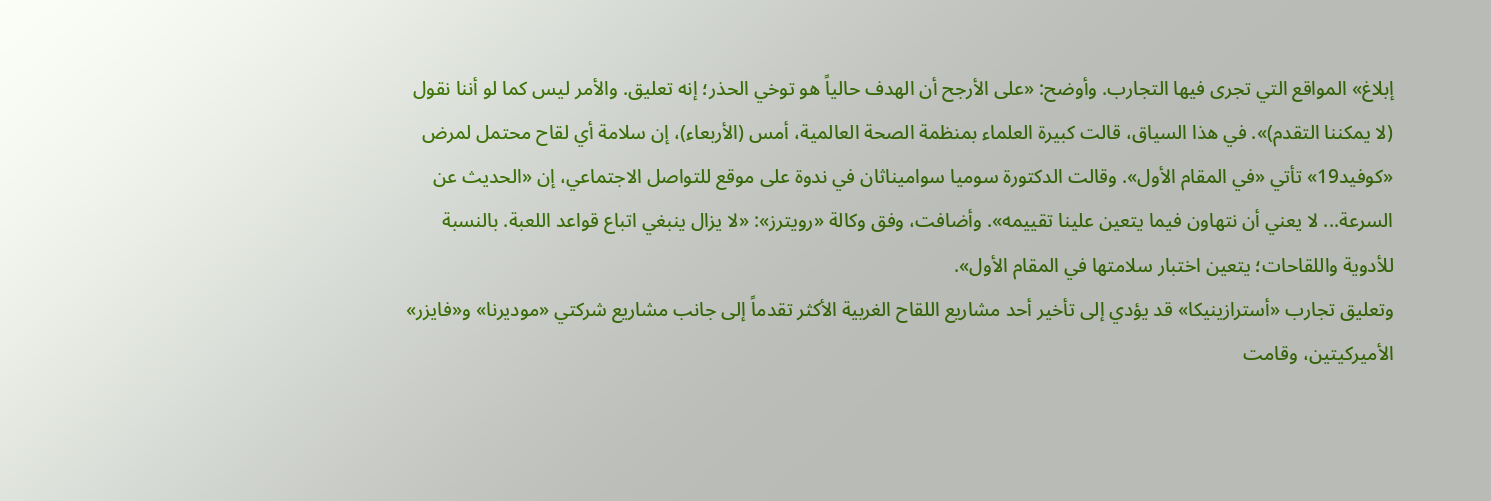إبلاغ» المواقع التي تجرى فيها التجارب. وأوضح: «على الأرجح أن الهدف حالياً هو توخي الحذر؛ إنه تعليق. والأمر ليس كما لو أننا نقول (لا يمكننا التقدم)». في هذا السياق، قالت كبيرة العلماء بمنظمة الصحة العالمية، أمس (الأربعاء)، إن سلامة أي لقاح محتمل لمرض «كوفيد19» تأتي «في المقام الأول». وقالت الدكتورة سوميا سواميناثان في ندوة على موقع للتواصل الاجتماعي، إن «الحديث عن السرعة... لا يعني أن نتهاون فيما يتعين علينا تقييمه». وأضافت، وفق وكالة «رويترز»: «لا يزال ينبغي اتباع قواعد اللعبة. بالنسبة للأدوية واللقاحات؛ يتعين اختبار سلامتها في المقام الأول».
وتعليق تجارب «أسترازينيكا» قد يؤدي إلى تأخير أحد مشاريع اللقاح الغربية الأكثر تقدماً إلى جانب مشاريع شركتي «موديرنا» و«فايزر» الأميركيتين، وقامت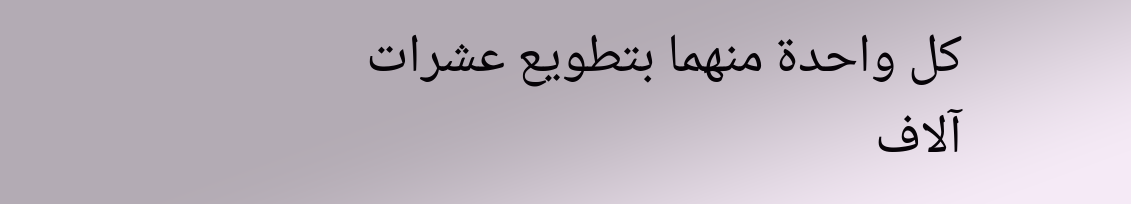كل واحدة منهما بتطويع عشرات آلاف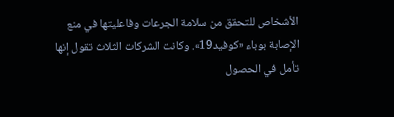الأشخاص للتحقق من سلامة الجرعات وفاعليتها في منع الإصابة بوباء «كوفيد19». وكانت الشركات الثلاث تقول إنها تأمل في الحصول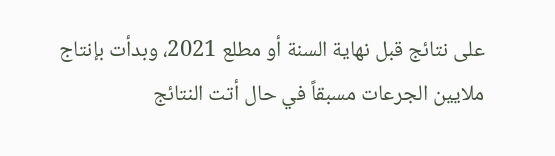على نتائج قبل نهاية السنة أو مطلع 2021، وبدأت بإنتاج ملايين الجرعات مسبقاً في حال أتت النتائج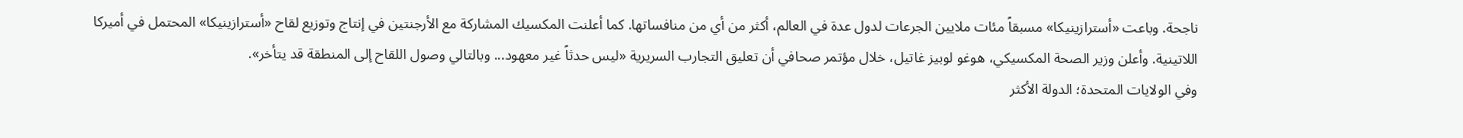ناجحة. وباعت «أسترازينيكا» مسبقاً مئات ملايين الجرعات لدول عدة في العالم، أكثر من أي من منافساتها. كما أعلنت المكسيك المشاركة مع الأرجنتين في إنتاج وتوزيع لقاح «أسترازينيكا» المحتمل في أميركا اللاتينية. وأعلن وزير الصحة المكسيكي، هوغو لوبيز غاتيل، خلال مؤتمر صحافي أن تعليق التجارب السريرية «ليس حدثاً غير معهود... وبالتالي وصول اللقاح إلى المنطقة قد يتأخر».
وفي الولايات المتحدة؛ الدولة الأكثر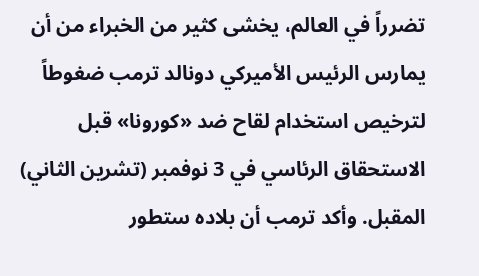تضرراً في العالم، يخشى كثير من الخبراء من أن يمارس الرئيس الأميركي دونالد ترمب ضغوطاً لترخيص استخدام لقاح ضد «كورونا» قبل الاستحقاق الرئاسي في 3 نوفمبر (تشرين الثاني) المقبل. وأكد ترمب أن بلاده ستطور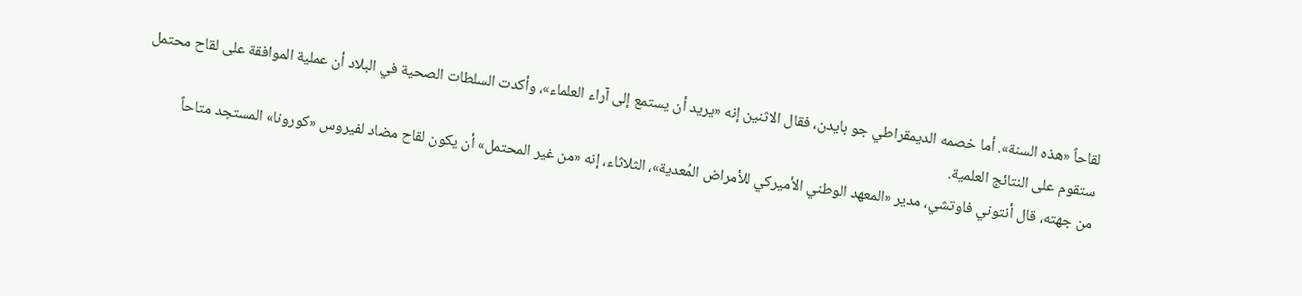لقاحاً «هذه السنة». أما خصمه الديمقراطي جو بايدن، فقال الاثنين إنه «يريد أن يستمع إلى آراء العلماء»، وأكدت السلطات الصحية في البلاد أن عملية الموافقة على لقاح محتمل ستقوم على النتائج العلمية.
من جهته، قال أنتوني فاوتشي، مدير «المعهد الوطني الأميركي للأمراض المُعدية»، الثلاثاء، إنه «من غير المحتمل» أن يكون لقاح مضاد لفيروس «كورونا» المستجد متاحاً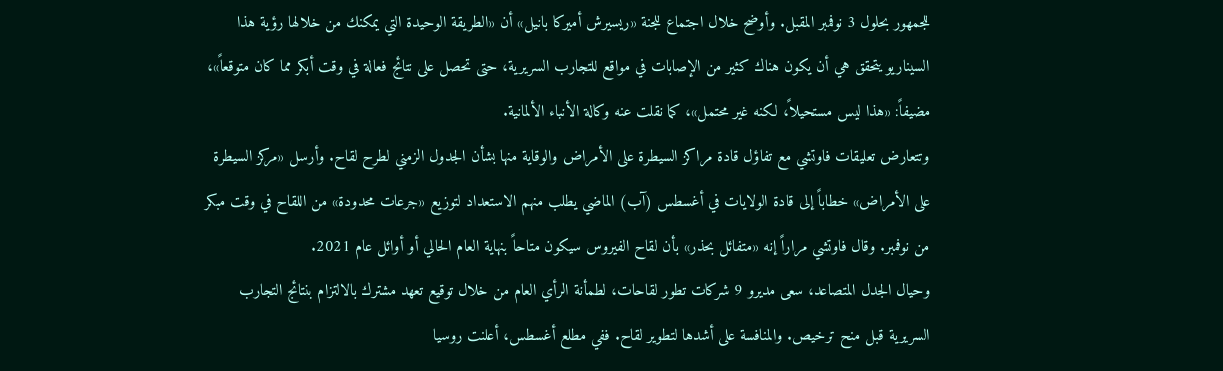للجمهور بحلول 3 نوفمبر المقبل. وأوضح خلال اجتماع للجنة «ريسيرش أميركا بانيل» أن «الطريقة الوحيدة التي يمكنك من خلالها رؤية هذا السيناريو يتحقق هي أن يكون هناك كثير من الإصابات في مواقع للتجارب السريرية، حتى تحصل على نتائج فعالة في وقت أبكر مما كان متوقعاً»، مضيفاً: «هذا ليس مستحيلاً، لكنه غير محتمل»، كما نقلت عنه وكالة الأنباء الألمانية.
وتتعارض تعليقات فاوتشي مع تفاؤل قادة مراكز السيطرة على الأمراض والوقاية منها بشأن الجدول الزمني لطرح لقاح. وأرسل «مركز السيطرة على الأمراض» خطاباً إلى قادة الولايات في أغسطس (آب) الماضي يطلب منهم الاستعداد لتوزيع «جرعات محدودة» من اللقاح في وقت مبكر من نوفمبر. وقال فاوتشي مراراً إنه «متفائل بحذر» بأن لقاح الفيروس سيكون متاحاً بنهاية العام الحالي أو أوائل عام 2021.
وحيال الجدل المتصاعد، سعى مديرو 9 شركات تطور لقاحات، لطمأنة الرأي العام من خلال توقيع تعهد مشترك بالالتزام بنتائج التجارب السريرية قبل منح ترخيص. والمنافسة على أشدها لتطوير لقاح. ففي مطلع أغسطس، أعلنت روسيا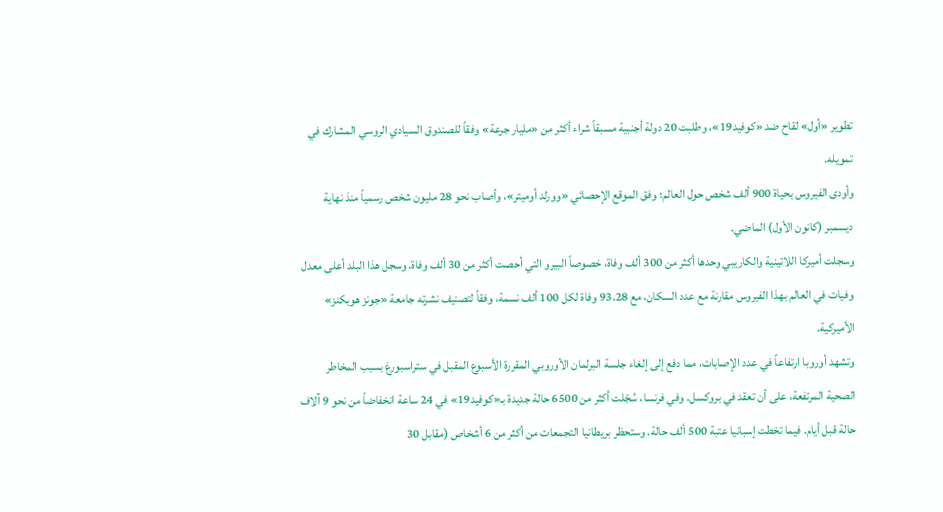تطوير «أول» لقاح ضد «كوفيد19»، وطلبت 20 دولة أجنبية مسبقاً شراء أكثر من «مليار جرعة» وفقاً للصندوق السيادي الروسي المشارك في تمويله.
وأودى الفيروس بحياة 900 ألف شخص حول العالم؛ وفق الموقع الإحصائي «وورلد أوميتر»، وأصاب نحو 28 مليون شخص رسمياً منذ نهاية ديسمبر (كانون الأول) الماضي.
وسجلت أميركا اللاتينية والكاريبي وحدها أكثر من 300 ألف وفاة، خصوصاً البيرو التي أحصت أكثر من 30 ألف وفاة. وسجل هذا البلد أعلى معدل وفيات في العالم بهذا الفيروس مقارنة مع عدد السكان، مع 93.28 وفاة لكل 100 ألف نسمة، وفقاً لتصنيف نشرته جامعة «جونز هوبكنز» الأميركية.
وتشهد أوروبا ارتفاعاً في عدد الإصابات، مما دفع إلى إلغاء جلسة البرلمان الأوروبي المقررة الأسبوع المقبل في ستراسبورغ بسبب المخاطر الصحية المرتفعة، على أن تعقد في بروكسل. وفي فرنسا، سُجّلت أكثر من 6500 حالة جديدة بـ«كوفيد19» في 24 ساعة انخفاضاً من نحو 9 آلاف حالة قبل أيام. فيما تخطت إسبانيا عتبة 500 ألف حالة. وستحظر بريطانيا التجمعات من أكثر من 6 أشخاص (مقابل 30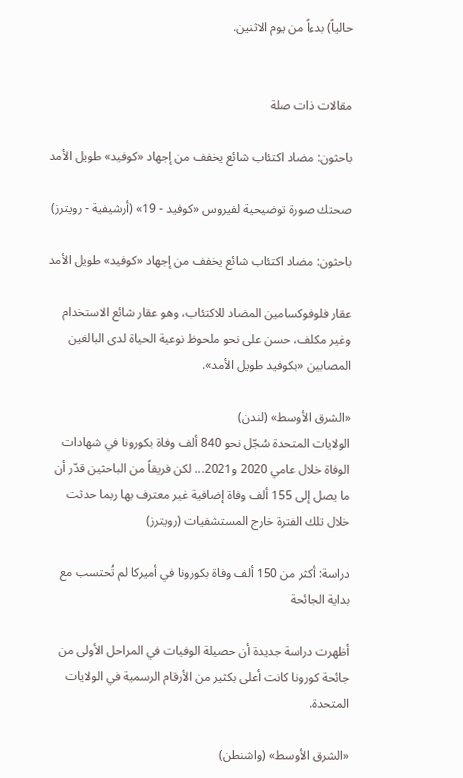حالياً) بدءاً من يوم الاثنين.


مقالات ذات صلة

باحثون: مضاد اكتئاب شائع يخفف من إجهاد «كوفيد» طويل الأمد

صحتك صورة توضيحية لفيروس «كوفيد - 19» (أرشيفية - رويترز)

باحثون: مضاد اكتئاب شائع يخفف من إجهاد «كوفيد» طويل الأمد

عقار فلوفوكسامين المضاد للاكتئاب، وهو عقار شائع الاستخدام وغير مكلف، حسن على نحو ملحوظ نوعية الحياة لدى البالغين المصابين «بكوفيد طويل الأمد».

«الشرق الأوسط» (لندن)
الولايات المتحدة سُجّل نحو 840 ألف وفاة بكورونا في شهادات الوفاة خلال عامي 2020 و2021... لكن فريقاً من الباحثين قدّر أن ما يصل إلى 155 ألف وفاة إضافية غير معترف بها ربما حدثت خلال تلك الفترة خارج المستشفيات (رويترز)

دراسة: أكثر من 150 ألف وفاة بكورونا في أميركا لم تُحتسب مع بداية الجائحة

أظهرت دراسة جديدة أن حصيلة الوفيات في المراحل الأولى من جائحة كورونا كانت أعلى بكثير من الأرقام الرسمية في الولايات المتحدة.

«الشرق الأوسط» (واشنطن)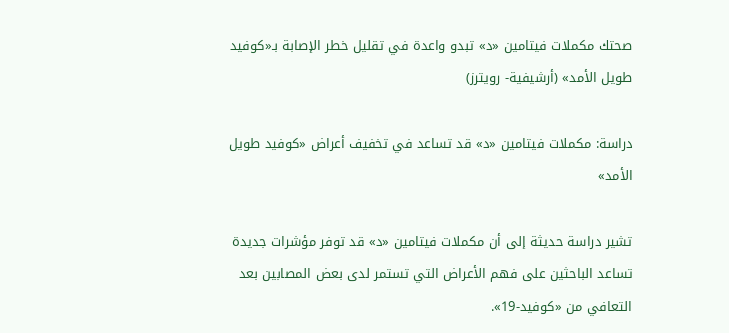صحتك مكملات فيتامين «د» تبدو واعدة في تقليل خطر الإصابة بـ«كوفيد طويل الأمد» (أرشيفية- رويترز)

دراسة: مكملات فيتامين «د» قد تساعد في تخفيف أعراض «كوفيد طويل الأمد»

تشير دراسة حديثة إلى أن مكملات فيتامين «د» قد توفر مؤشرات جديدة تساعد الباحثين على فهم الأعراض التي تستمر لدى بعض المصابين بعد التعافي من «كوفيد-19».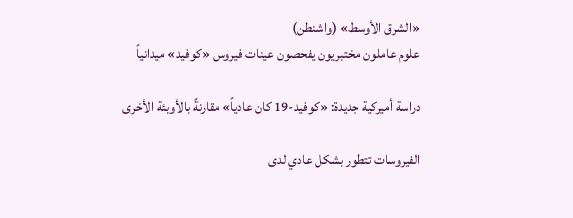«الشرق الأوسط» (واشنطن)
علوم عاملون مختبريون يفحصون عينات فيروس «كوفيد» ميدانياً

دراسة أميركية جديدة: «كوفيد-19 كان عادياً» مقارنةً بالأوبئة الأخرى

الفيروسات تتطور بشكل عادي لدى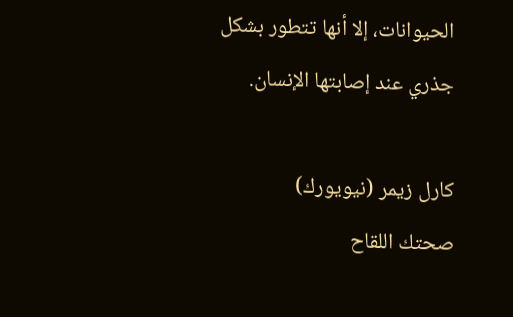الحيوانات، إلا أنها تتطور بشكل جذري عند إصابتها الإنسان.

كارل زيمر (نيويورك)
صحتك اللقاح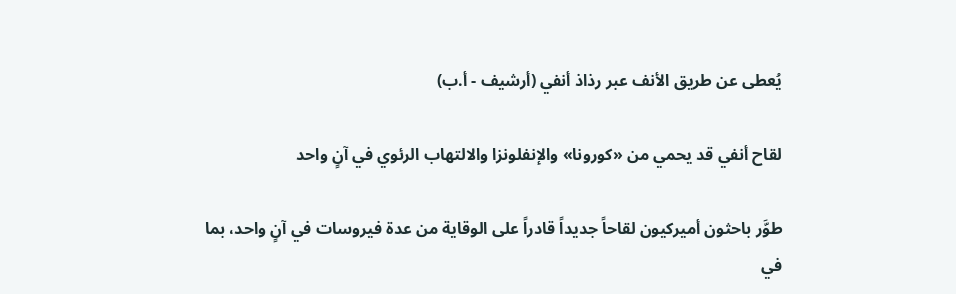يُعطى عن طريق الأنف عبر رذاذ أنفي (أرشيف - أ.ب)

لقاح أنفي قد يحمي من «كورونا» والإنفلونزا والالتهاب الرئوي في آنٍ واحد

طوَّر باحثون أميركيون لقاحاً جديداً قادراً على الوقاية من عدة فيروسات في آنٍ واحد، بما في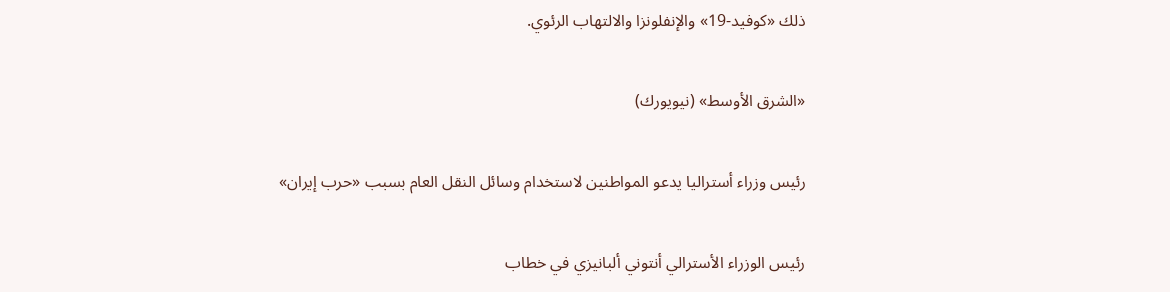ذلك «كوفيد-19» والإنفلونزا والالتهاب الرئوي.

«الشرق الأوسط» (نيويورك)

رئيس وزراء أستراليا يدعو المواطنين لاستخدام وسائل النقل العام بسبب «حرب إيران»

رئيس الوزراء الأسترالي أنتوني ألبانيزي في خطاب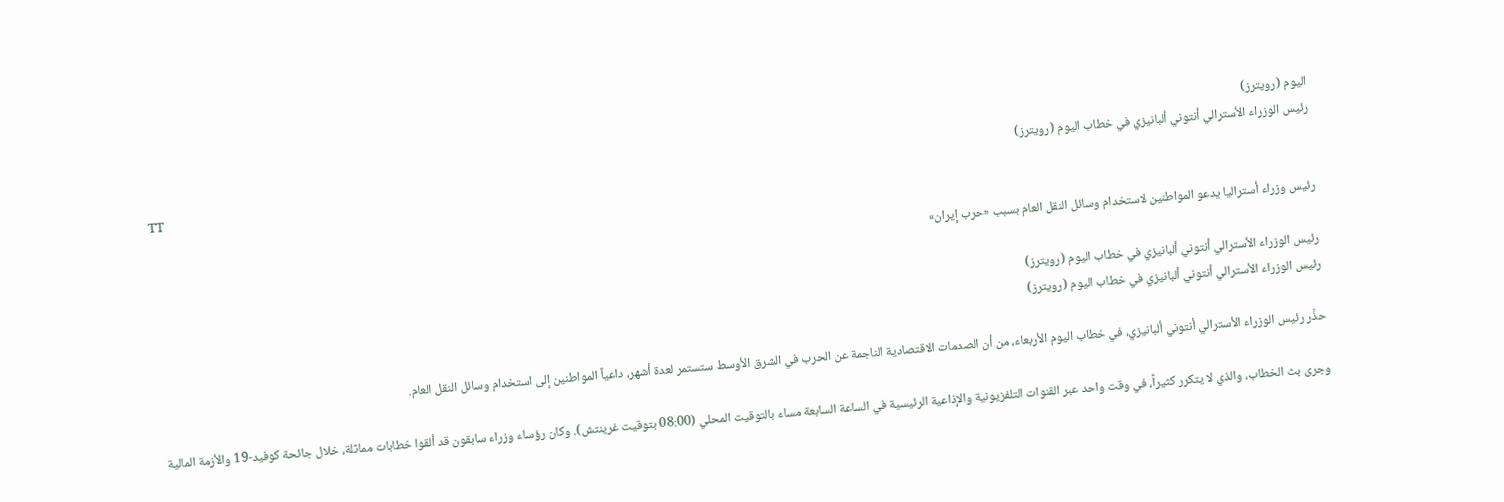اليوم (رويترز)
رئيس الوزراء الأسترالي أنتوني ألبانيزي في خطاب اليوم (رويترز)
TT

رئيس وزراء أستراليا يدعو المواطنين لاستخدام وسائل النقل العام بسبب «حرب إيران»

رئيس الوزراء الأسترالي أنتوني ألبانيزي في خطاب اليوم (رويترز)
رئيس الوزراء الأسترالي أنتوني ألبانيزي في خطاب اليوم (رويترز)

حذَّر رئيس الوزراء الأسترالي أنتوني ألبانيزي، في خطاب اليوم الأربعاء، من أن الصدمات الاقتصادية الناجمة عن الحرب في الشرق الأوسط ستستمر لعدة أشهر، داعياً المواطنين إلى استخدام وسائل النقل العام.

وجرى بث الخطاب، والذي لا يتكرر كثيراً، في وقت واحد عبر القنوات التلفزيونية والإذاعية الرئيسية في الساعة السابعة مساء بالتوقيت المحلي (08:00 بتوقيت غرينتش). وكان رؤساء وزراء سابقون قد ألقوا خطابات مماثلة، خلال جائحة كوفيد-19 والأزمة المالية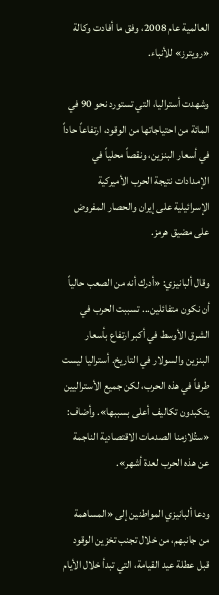العالمية عام 2008، وفق ما أفادت وكالة «رويترز» للأنباء.

وشهدت أستراليا، التي تستورد نحو 90 في المائة من احتياجاتها من الوقود، ارتفاعاً حاداً في أسعار البنزين، ونقصاً محلياً في الإمدادات نتيجة الحرب الأميركية الإسرائيلية على إيران والحصار المفروض على مضيق هرمز.

وقال ألبانيزي: «أدرك أنه من الصعب حالياً أن نكون متفائلين... تسببت الحرب في الشرق الأوسط في أكبر ارتفاع بأسعار البنزين والسولار في التاريخ. أستراليا ليست طرفاً في هذه الحرب، لكن جميع الأستراليين يتكبدون تكاليف أعلى بسببها». وأضاف: «ستُلازمنا الصدمات الاقتصادية الناجمة عن هذه الحرب لعدة أشهر».

ودعا ألبانيزي المواطنين إلى «المساهمة من جانبهم، من خلال تجنب تخزين الوقود قبل عطلة عيد القيامة، التي تبدأ خلال الأيام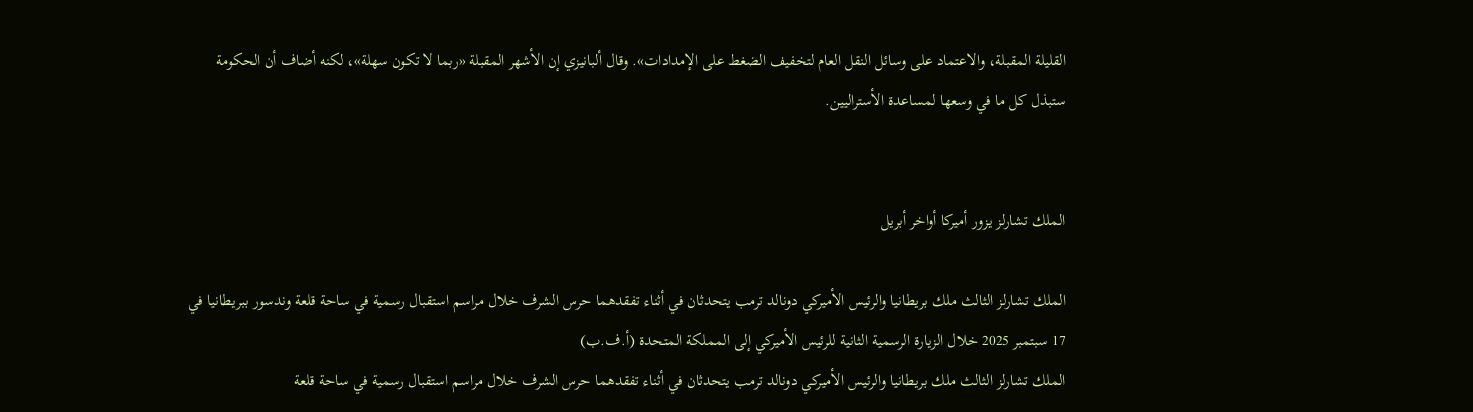القليلة المقبلة، والاعتماد على وسائل النقل العام لتخفيف الضغط على الإمدادات». وقال ألبانيزي إن الأشهر المقبلة «ربما لا تكون سهلة»، لكنه أضاف أن الحكومة ستبذل كل ما في وسعها لمساعدة الأستراليين.


الملك تشارلز يزور أميركا أواخر أبريل

الملك تشارلز الثالث ملك بريطانيا والرئيس الأميركي دونالد ترمب يتحدثان في أثناء تفقدهما حرس الشرف خلال مراسم استقبال رسمية في ساحة قلعة وندسور ببريطانيا في 17 سبتمبر 2025 خلال الزيارة الرسمية الثانية للرئيس الأميركي إلى المملكة المتحدة (أ.ف.ب)
الملك تشارلز الثالث ملك بريطانيا والرئيس الأميركي دونالد ترمب يتحدثان في أثناء تفقدهما حرس الشرف خلال مراسم استقبال رسمية في ساحة قلعة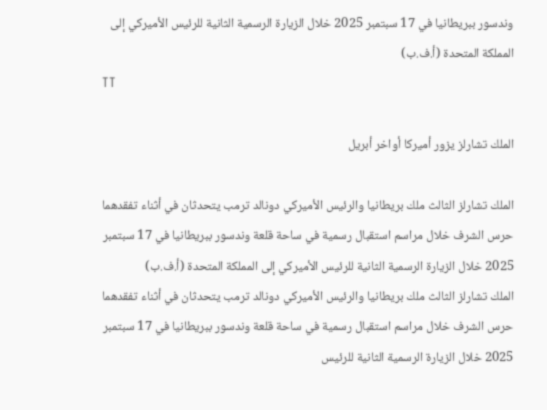وندسور ببريطانيا في 17 سبتمبر 2025 خلال الزيارة الرسمية الثانية للرئيس الأميركي إلى المملكة المتحدة (أ.ف.ب)
TT

الملك تشارلز يزور أميركا أواخر أبريل

الملك تشارلز الثالث ملك بريطانيا والرئيس الأميركي دونالد ترمب يتحدثان في أثناء تفقدهما حرس الشرف خلال مراسم استقبال رسمية في ساحة قلعة وندسور ببريطانيا في 17 سبتمبر 2025 خلال الزيارة الرسمية الثانية للرئيس الأميركي إلى المملكة المتحدة (أ.ف.ب)
الملك تشارلز الثالث ملك بريطانيا والرئيس الأميركي دونالد ترمب يتحدثان في أثناء تفقدهما حرس الشرف خلال مراسم استقبال رسمية في ساحة قلعة وندسور ببريطانيا في 17 سبتمبر 2025 خلال الزيارة الرسمية الثانية للرئيس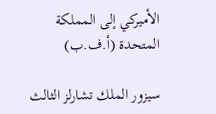الأميركي إلى المملكة المتحدة (أ.ف.ب)

سيزور الملك تشارلز الثالث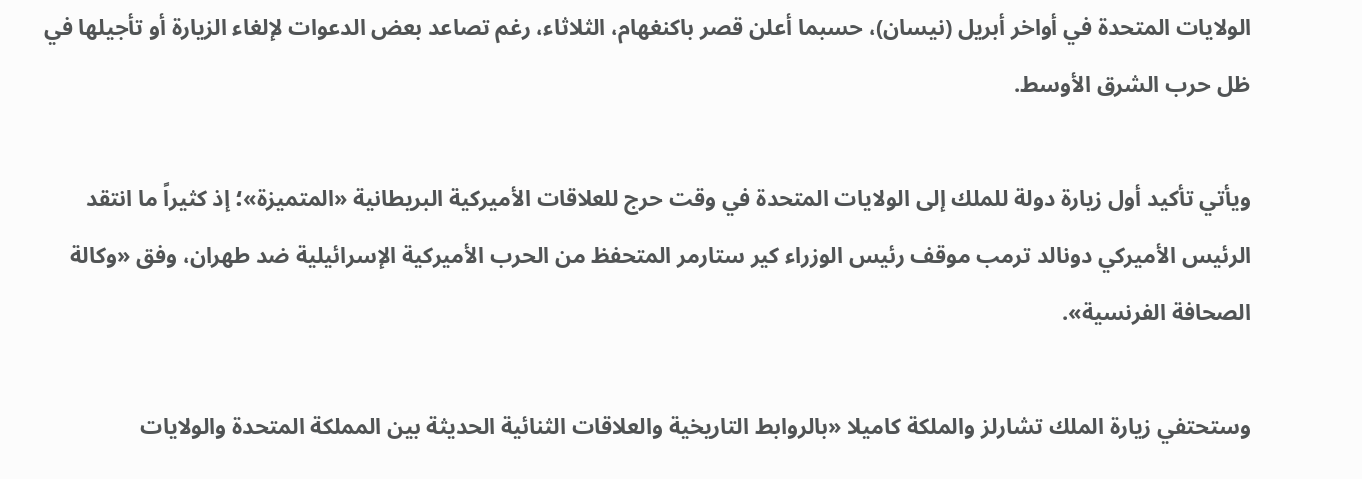الولايات المتحدة في أواخر أبريل (نيسان)، حسبما أعلن قصر باكنغهام، الثلاثاء، رغم تصاعد بعض الدعوات لإلغاء الزيارة أو تأجيلها في ظل حرب الشرق الأوسط.

ويأتي تأكيد أول زيارة دولة للملك إلى الولايات المتحدة في وقت حرج للعلاقات الأميركية البريطانية «المتميزة»؛ إذ كثيراً ما انتقد الرئيس الأميركي دونالد ترمب موقف رئيس الوزراء كير ستارمر المتحفظ من الحرب الأميركية الإسرائيلية ضد طهران، وفق «وكالة الصحافة الفرنسية».

وستحتفي زيارة الملك تشارلز والملكة كاميلا «بالروابط التاريخية والعلاقات الثنائية الحديثة بين المملكة المتحدة والولايات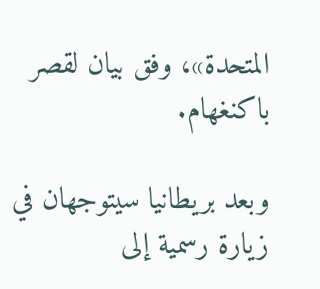المتحدة»، وفق بيان لقصر باكنغهام.

وبعد بريطانيا سيتوجهان في زيارة رسمية إلى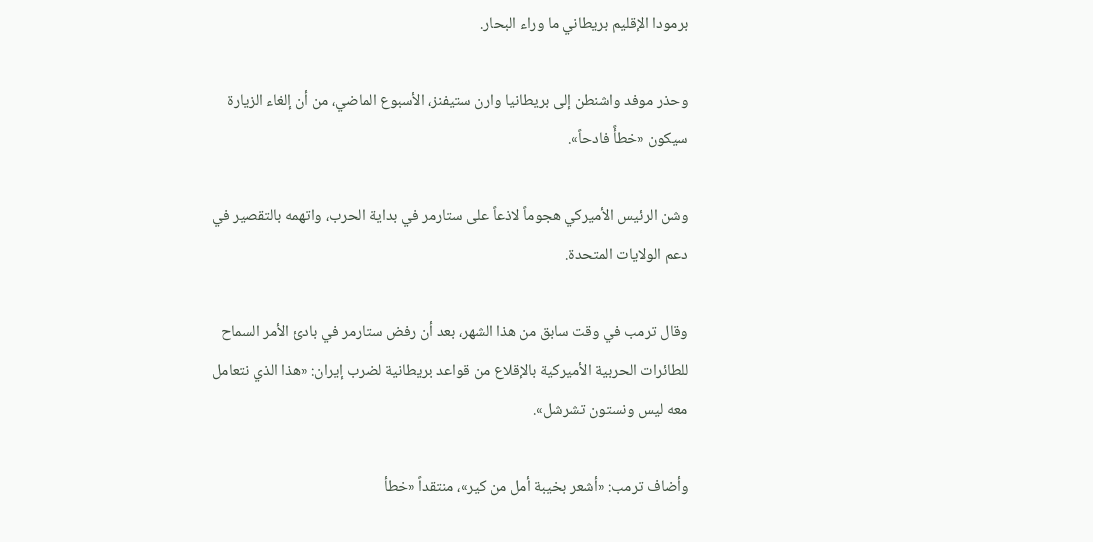برمودا الإقليم بريطاني ما وراء البحار.

وحذر موفد واشنطن إلى بريطانيا وارن ستيفنز، الأسبوع الماضي، من أن إلغاء الزيارة سيكون «خطأً فادحاً».

وشن الرئيس الأميركي هجوماً لاذعاً على ستارمر في بداية الحرب، واتهمه بالتقصير في دعم الولايات المتحدة.

وقال ترمب في وقت سابق من هذا الشهر، بعد أن رفض ستارمر في بادئ الأمر السماح للطائرات الحربية الأميركية بالإقلاع من قواعد بريطانية لضرب إيران: «هذا الذي نتعامل معه ليس ونستون تشرشل».

وأضاف ترمب: «أشعر بخيبة أمل من كير»، منتقداً «خطأ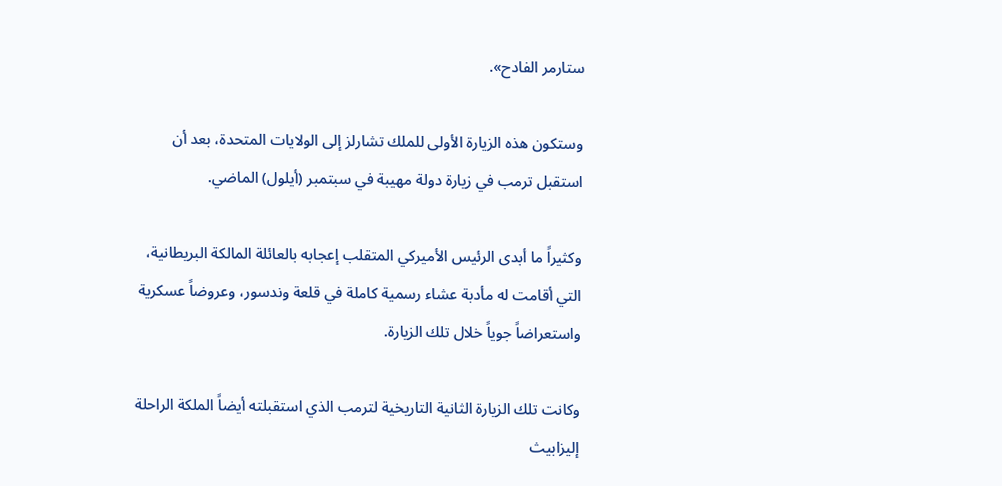ستارمر الفادح».

وستكون هذه الزيارة الأولى للملك تشارلز إلى الولايات المتحدة، بعد أن استقبل ترمب في زيارة دولة مهيبة في سبتمبر (أيلول) الماضي.

وكثيراً ما أبدى الرئيس الأميركي المتقلب إعجابه بالعائلة المالكة البريطانية، التي أقامت له مأدبة عشاء رسمية كاملة في قلعة وندسور، وعروضاً عسكرية واستعراضاً جوياً خلال تلك الزيارة.

وكانت تلك الزيارة الثانية التاريخية لترمب الذي استقبلته أيضاً الملكة الراحلة إليزابيث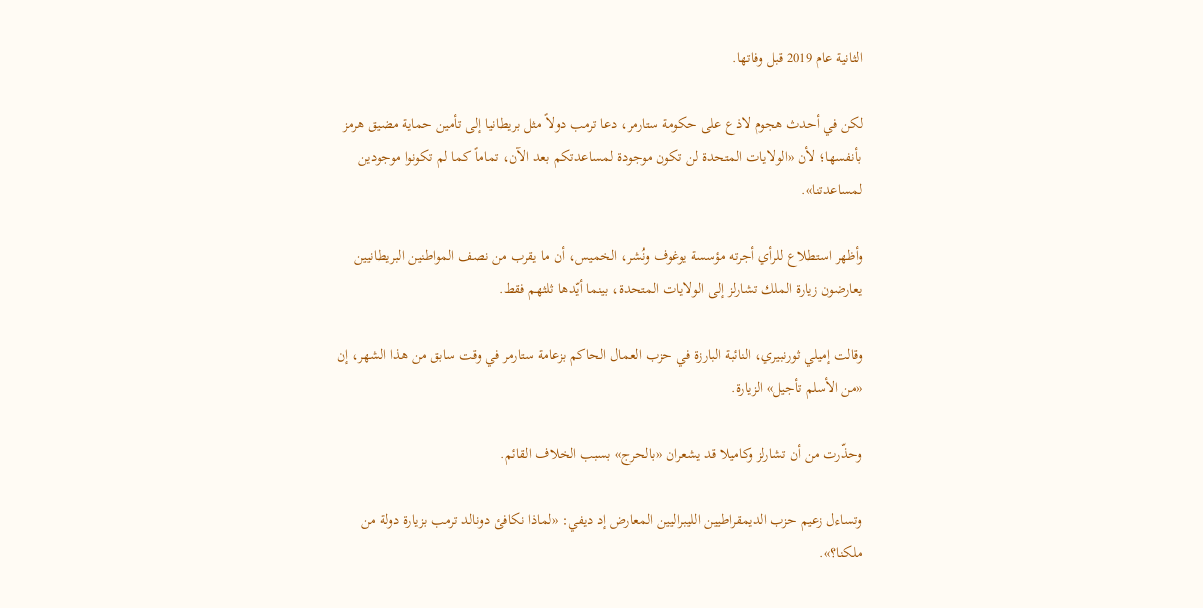الثانية عام 2019 قبل وفاتها.

لكن في أحدث هجوم لاذع على حكومة ستارمر، دعا ترمب دولاً مثل بريطانيا إلى تأمين حماية مضيق هرمز بأنفسها؛ لأن «الولايات المتحدة لن تكون موجودة لمساعدتكم بعد الآن، تماماً كما لم تكونوا موجودين لمساعدتنا».

وأظهر استطلاع للرأي أجرته مؤسسة يوغوف ونُشر، الخميس، أن ما يقرب من نصف المواطنين البريطانيين يعارضون زيارة الملك تشارلز إلى الولايات المتحدة، بينما أيّدها ثلثهم فقط.

وقالت إميلي ثورنبيري، النائبة البارزة في حزب العمال الحاكم بزعامة ستارمر في وقت سابق من هذا الشهر، إن «من الأسلم تأجيل» الزيارة.

وحذّرت من أن تشارلز وكاميلا قد يشعران «بالحرج» بسبب الخلاف القائم.

وتساءل زعيم حزب الديمقراطيين الليبراليين المعارض إد ديفي: «لماذا نكافئ دونالد ترمب بزيارة دولة من ملكنا؟».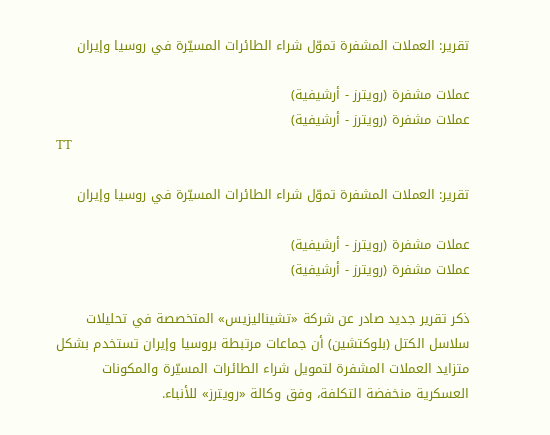تقرير: العملات المشفرة تموّل شراء الطائرات المسيّرة في روسيا وإيران

عملات مشفرة (رويترز - أرشيفية)
عملات مشفرة (رويترز - أرشيفية)
TT

تقرير: العملات المشفرة تموّل شراء الطائرات المسيّرة في روسيا وإيران

عملات مشفرة (رويترز - أرشيفية)
عملات مشفرة (رويترز - أرشيفية)

ذكر تقرير جديد صادر عن شركة «تشيناليزيس» المتخصصة في تحليلات سلاسل الكتل (بلوكتشين) أن جماعات مرتبطة بروسيا وإيران تستخدم بشكل متزايد العملات المشفرة لتمويل شراء الطائرات المسيّرة والمكونات العسكرية منخفضة التكلفة، وفق وكالة «رويترز» للأنباء.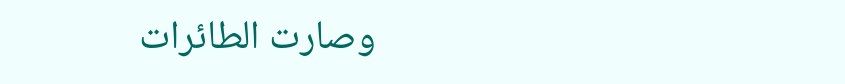وصارت الطائرات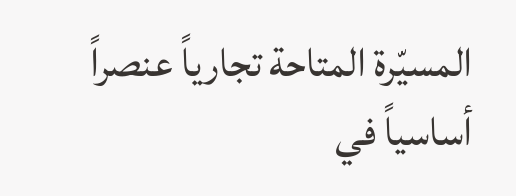المسيّرة المتاحة تجارياً عنصراً أساسياً في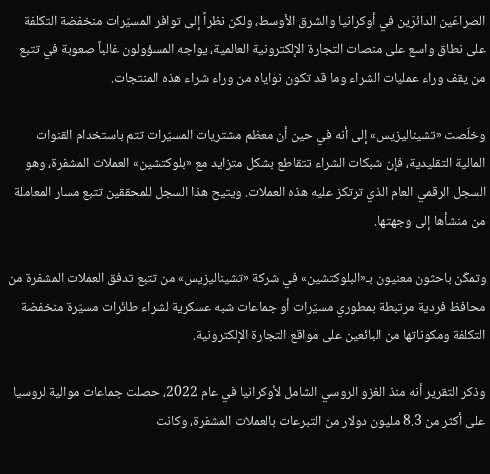الصراعَين الدائرَين في أوكرانيا والشرق الأوسط، ولكن نظراً إلى توافر المسيّرات منخفضة التكلفة على نطاق واسع على منصات التجارة الإلكترونية العالمية، يواجه المسؤولون غالباً صعوبة في تتبع من يقف وراء عمليات الشراء وما قد تكون نواياه من وراء شراء هذه المنتجات.

وخلّصت «تشيناليزيس» إلى أنه في حين أن معظم مشتريات المسيّرات تتم باستخدام القنوات المالية التقليدية، فإن شبكات الشراء تتقاطع بشكل متزايد مع «بلوكتشين» العملات المشفرة، وهو السجل الرقمي العام الذي ترتكز عليه هذه العملات. ويتيح هذا السجل للمحققين تتبع مسار المعاملة من منشأها إلى وجهتها.

وتمكّن باحثون معنيون بـ«البلوكتشين» في شركة «تشيناليزيس» من تتبع تدفق العملات المشفرة من محافظ فردية مرتبطة بمطوري مسيّرات أو جماعات شبه عسكرية لشراء طائرات مسيّرة منخفضة التكلفة ومكوناتها من البائعين على مواقع التجارة الإلكترونية.

وذكر التقرير أنه منذ الغزو الروسي الشامل لأوكرانيا في عام 2022، حصلت جماعات موالية لروسيا على أكثر من 8.3 مليون دولار من التبرعات بالعملات المشفرة، وكانت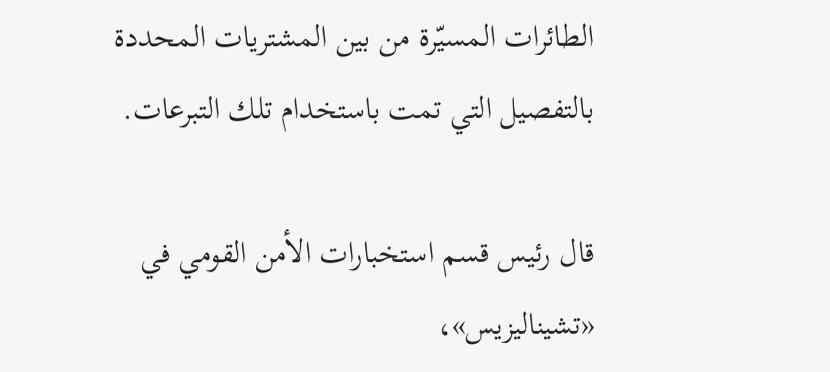الطائرات المسيّرة من بين المشتريات المحددة بالتفصيل التي تمت باستخدام تلك التبرعات.

قال رئيس قسم استخبارات الأمن القومي في «تشيناليزيس»،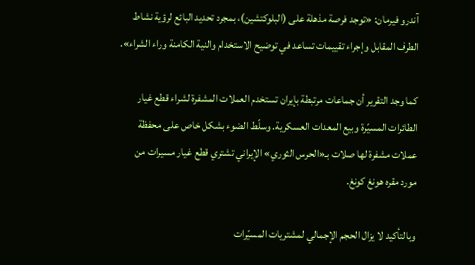آندرو فيرمان: «توجد فرصة مذهلة على (البلوكتشين)، بمجرد تحديد البائع لرؤية نشاط الطرف المقابل وإجراء تقييمات تساعد في توضيح الاستخدام والنية الكامنة وراء الشراء».

كما وجد التقرير أن جماعات مرتبطة بإيران تستخدم العملات المشفرة لشراء قطع غيار الطائرات المسيّرة وبيع المعدات العسكرية. وسلّط الضوء بشكل خاص على محفظة عملات مشفرة لها صلات بـ«الحرس الثوري» الإيراني تشتري قطع غيار مسيرات من مورد مقره هونغ كونغ.

وبالتأكيد لا يزال الحجم الإجمالي لمشتريات المسيّرات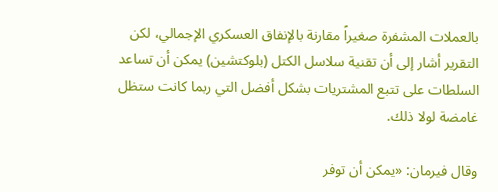بالعملات المشفرة صغيراً مقارنة بالإنفاق العسكري الإجمالي، لكن التقرير أشار إلى أن تقنية سلاسل الكتل (بلوكتشين) يمكن أن تساعد السلطات على تتبع المشتريات بشكل أفضل التي ربما كانت ستظل غامضة لولا ذلك.

وقال فيرمان: «يمكن أن توفر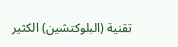تقنية (البلوكتشين) الكثير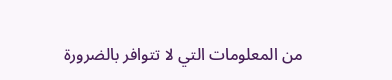من المعلومات التي لا تتوافر بالضرورة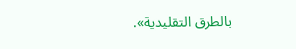بالطرق التقليدية».